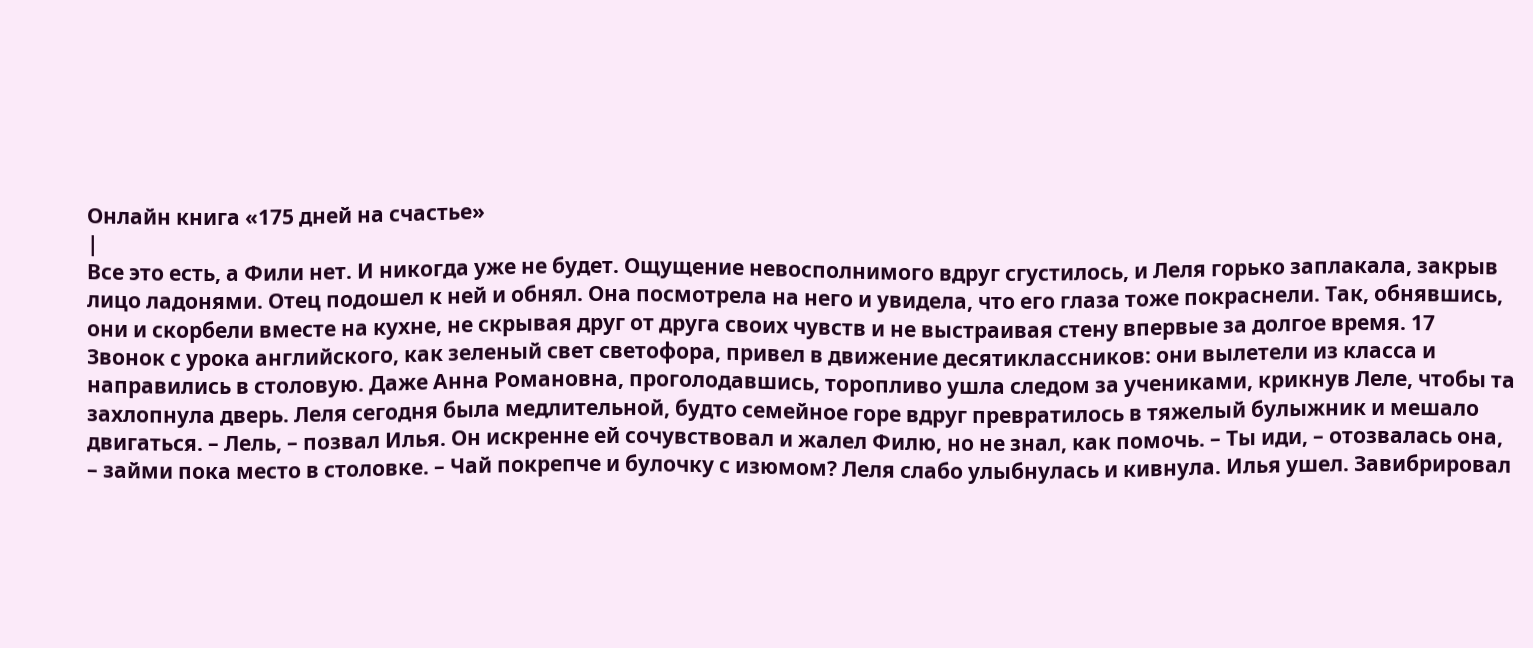Онлайн книга «175 дней на счастье»
|
Все это есть, а Фили нет. И никогда уже не будет. Ощущение невосполнимого вдруг сгустилось, и Леля горько заплакала, закрыв лицо ладонями. Отец подошел к ней и обнял. Она посмотрела на него и увидела, что его глаза тоже покраснели. Так, обнявшись, они и скорбели вместе на кухне, не скрывая друг от друга своих чувств и не выстраивая стену впервые за долгое время. 17 Звонок с урока английского, как зеленый свет светофора, привел в движение десятиклассников: они вылетели из класса и направились в столовую. Даже Анна Романовна, проголодавшись, торопливо ушла следом за учениками, крикнув Леле, чтобы та захлопнула дверь. Леля сегодня была медлительной, будто семейное горе вдруг превратилось в тяжелый булыжник и мешало двигаться. – Лель, – позвал Илья. Он искренне ей сочувствовал и жалел Филю, но не знал, как помочь. – Ты иди, – отозвалась она, – займи пока место в столовке. – Чай покрепче и булочку с изюмом? Леля слабо улыбнулась и кивнула. Илья ушел. Завибрировал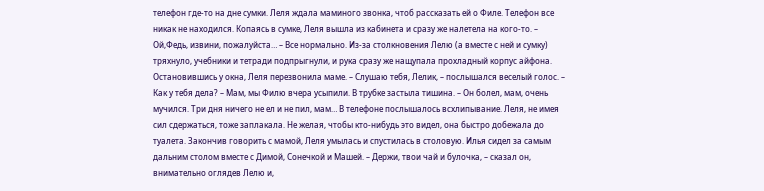телефон где-то на дне сумки. Леля ждала маминого звонка, чтоб рассказать ей о Филе. Телефон все никак не находился. Копаясь в сумке, Леля вышла из кабинета и сразу же налетела на кого-то. – Ой,Федь, извини, пожалуйста… – Все нормально. Из-за столкновения Лелю (а вместе с ней и сумку) тряхнуло, учебники и тетради подпрыгнули, и рука сразу же нащупала прохладный корпус айфона. Остановившись у окна, Леля перезвонила маме. – Слушаю тебя, Лелик, – послышался веселый голос. – Как у тебя дела? – Мам, мы Филю вчера усыпили. В трубке застыла тишина. – Он болел, мам, очень мучился. Три дня ничего не ел и не пил, мам… В телефоне послышалось всхлипывание. Леля, не имея сил сдержаться, тоже заплакала. Не желая, чтобы кто-нибудь это видел, она быстро добежала до туалета. Закончив говорить с мамой, Леля умылась и спустилась в столовую. Илья сидел за самым дальним столом вместе с Димой, Сонечкой и Машей. – Держи, твои чай и булочка, – сказал он, внимательно оглядев Лелю и,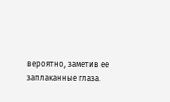вероятно, заметив ее заплаканные глаза.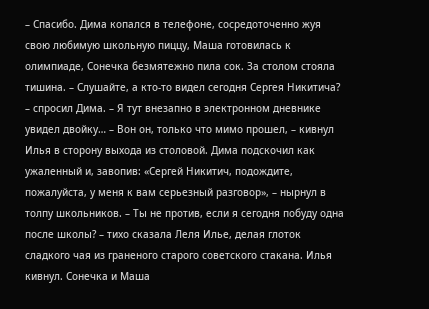– Спасибо. Дима копался в телефоне, сосредоточенно жуя свою любимую школьную пиццу, Маша готовилась к олимпиаде, Сонечка безмятежно пила сок. За столом стояла тишина. – Слушайте, а кто-то видел сегодня Сергея Никитича? – спросил Дима. – Я тут внезапно в электронном дневнике увидел двойку… – Вон он, только что мимо прошел, – кивнул Илья в сторону выхода из столовой. Дима подскочил как ужаленный и, завопив: «Сергей Никитич, подождите, пожалуйста, у меня к вам серьезный разговор», – нырнул в толпу школьников. – Ты не против, если я сегодня побуду одна после школы? – тихо сказала Леля Илье, делая глоток сладкого чая из граненого старого советского стакана. Илья кивнул. Сонечка и Маша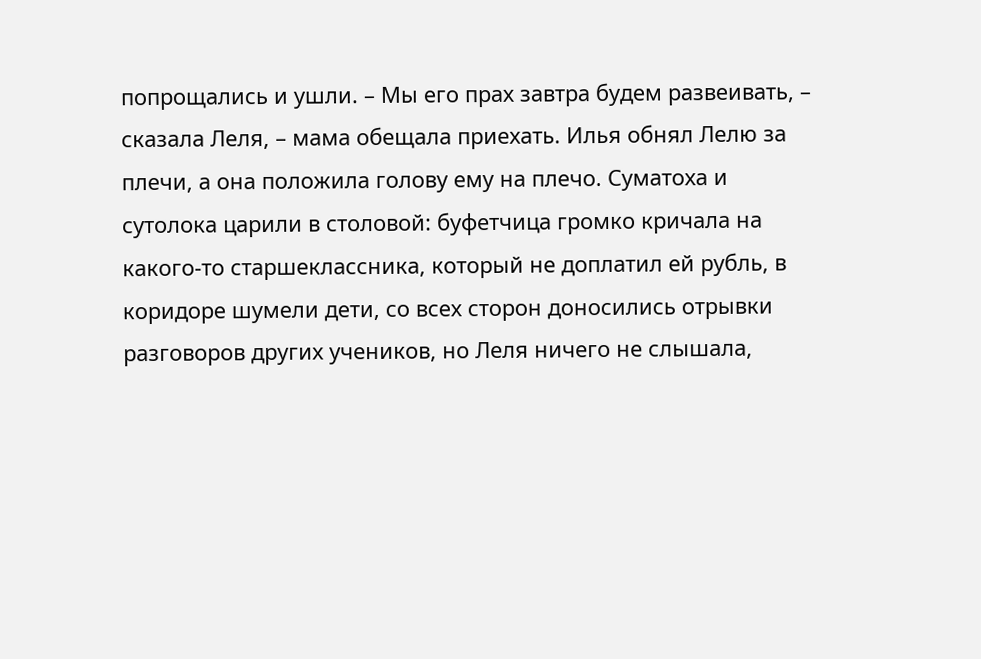попрощались и ушли. – Мы его прах завтра будем развеивать, – сказала Леля, – мама обещала приехать. Илья обнял Лелю за плечи, а она положила голову ему на плечо. Суматоха и сутолока царили в столовой: буфетчица громко кричала на какого-то старшеклассника, который не доплатил ей рубль, в коридоре шумели дети, со всех сторон доносились отрывки разговоров других учеников, но Леля ничего не слышала,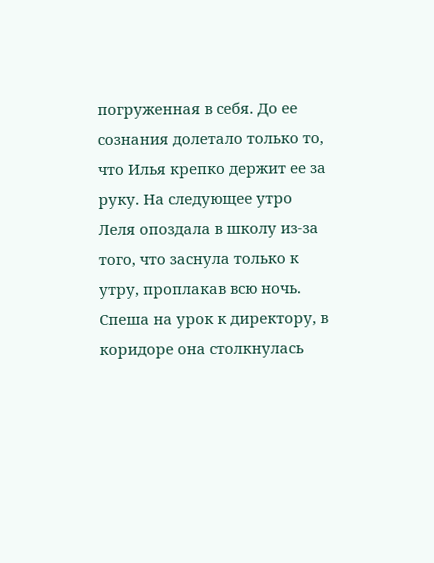погруженная в себя. До ее сознания долетало только то, что Илья крепко держит ее за руку. На следующее утро Леля опоздала в школу из-за того, что заснула только к утру, проплакав всю ночь. Спеша на урок к директору, в коридоре она столкнулась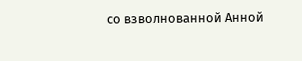со взволнованной Анной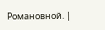Романовной. |